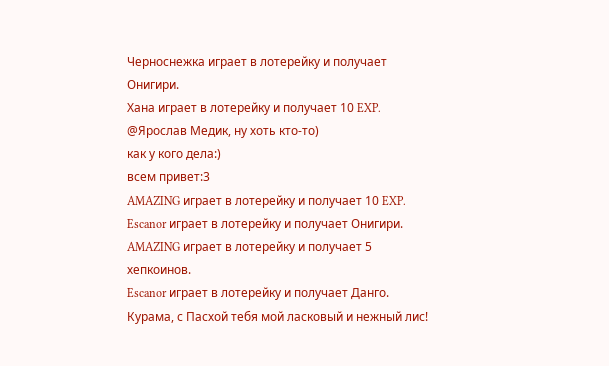Черноснежка играет в лотерейку и получает Онигири.
Хана играет в лотерейку и получает 10 EXP.
@Ярослав Медик, ну хоть кто-то)
как у кого дела:)
всем привет:3
AMAZING играет в лотерейку и получает 10 EXP.
Escanor играет в лотерейку и получает Онигири.
AMAZING играет в лотерейку и получает 5 хепкоинов.
Escanor играет в лотерейку и получает Данго.
Курама, с Пасхой тебя мой ласковый и нежный лис!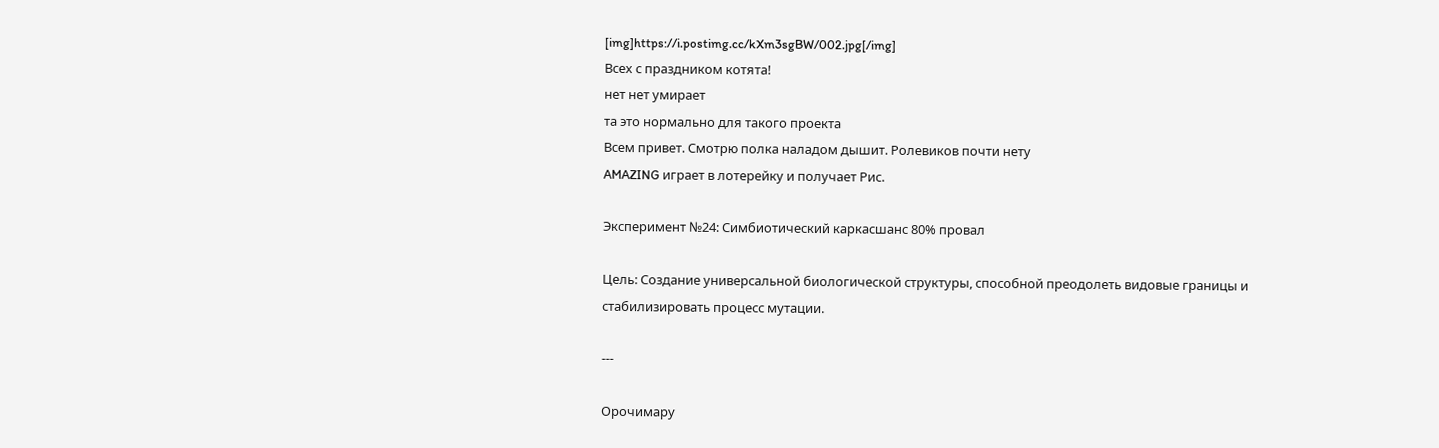[img]https://i.postimg.cc/kXm3sgBW/002.jpg[/img]
Всех с праздником котята!
нет нет умирает
та это нормально для такого проекта
Всем привет. Смотрю полка наладом дышит. Ролевиков почти нету
AMAZING играет в лотерейку и получает Рис.

Эксперимент №24: Симбиотический каркасшанс 80% провал

Цель: Создание универсальной биологической структуры, способной преодолеть видовые границы и стабилизировать процесс мутации.

---

Орочимару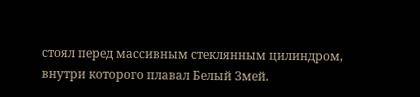стоял перед массивным стеклянным цилиндром, внутри которого плавал Белый Змей.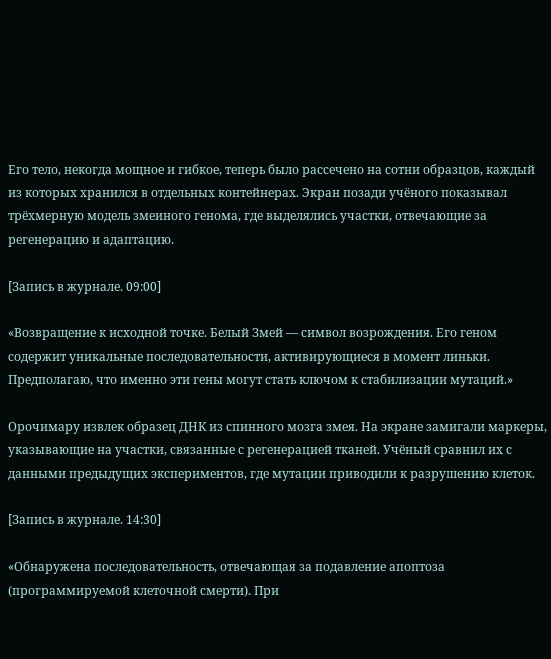Его тело, некогда мощное и гибкое, теперь было рассечено на сотни образцов, каждый из которых хранился в отдельных контейнерах. Экран позади учёного показывал трёхмерную модель змеиного генома, где выделялись участки, отвечающие за регенерацию и адаптацию.

[Запись в журнале. 09:00]

«Возвращение к исходной точке. Белый Змей — символ возрождения. Его геном содержит уникальные последовательности, активирующиеся в момент линьки. Предполагаю, что именно эти гены могут стать ключом к стабилизации мутаций.»

Орочимару извлек образец ДНК из спинного мозга змея. На экране замигали маркеры, указывающие на участки, связанные с регенерацией тканей. Учёный сравнил их с данными предыдущих экспериментов, где мутации приводили к разрушению клеток.

[Запись в журнале. 14:30]

«Обнаружена последовательность, отвечающая за подавление апоптоза (программируемой клеточной смерти). При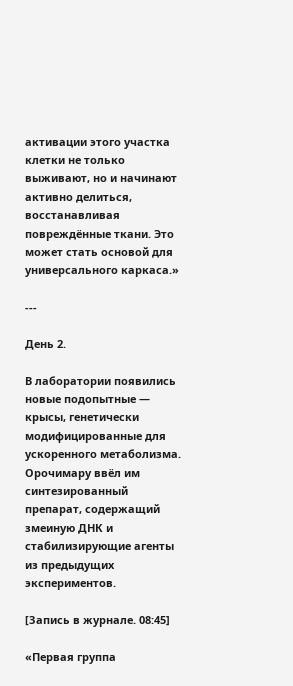активации этого участка клетки не только выживают, но и начинают активно делиться, восстанавливая повреждённые ткани. Это может стать основой для универсального каркаса.»

---

День 2.

В лаборатории появились новые подопытные — крысы, генетически модифицированные для ускоренного метаболизма. Орочимару ввёл им синтезированный препарат, содержащий змеиную ДНК и стабилизирующие агенты из предыдущих экспериментов.

[Запись в журнале. 08:45]

«Первая группа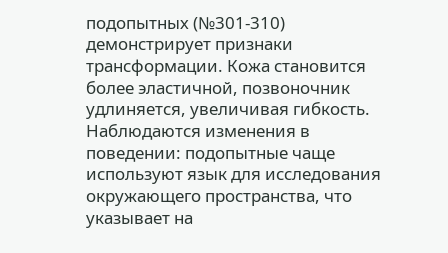подопытных (№301-310) демонстрирует признаки трансформации. Кожа становится более эластичной, позвоночник удлиняется, увеличивая гибкость. Наблюдаются изменения в поведении: подопытные чаще используют язык для исследования окружающего пространства, что указывает на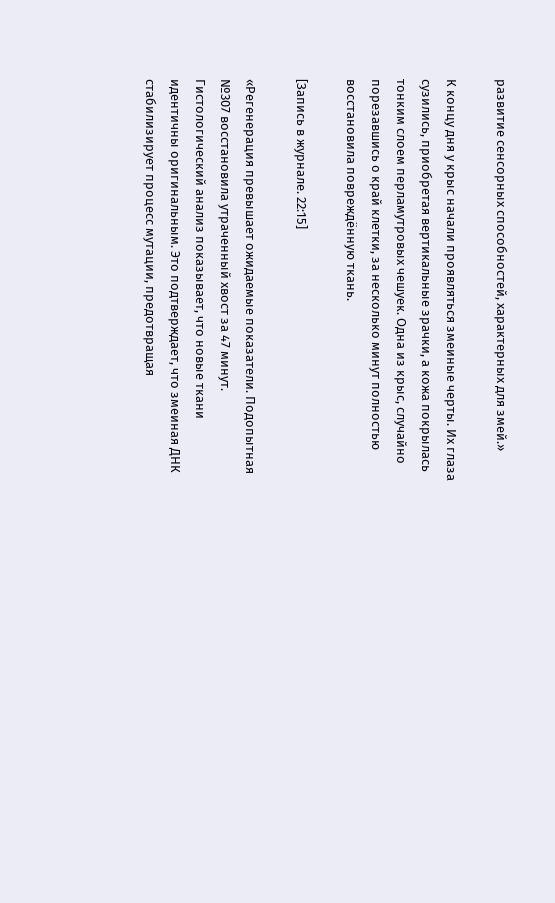развитие сенсорных способностей, характерных для змей.»

К концу дня у крыс начали проявляться змеиные черты. Их глаза сузились, приобретая вертикальные зрачки, а кожа покрылась тонким слоем перламутровых чешуек. Одна из крыс, случайно порезавшись о край клетки, за несколько минут полностью восстановила повреждённую ткань.

[Запись в журнале. 22:15]

«Регенерация превышает ожидаемые показатели. Подопытная №307 восстановила утраченный хвост за 47 минут. Гистологический анализ показывает, что новые ткани идентичны оригинальным. Это подтверждает, что змеиная ДНК стабилизирует процесс мутации, предотвращая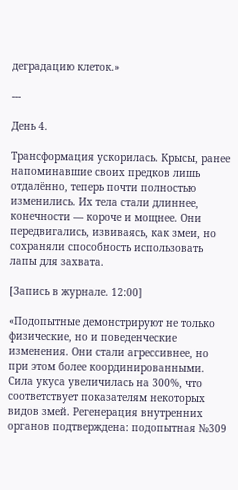деградацию клеток.»

---

День 4.

Трансформация ускорилась. Крысы, ранее напоминавшие своих предков лишь отдалённо, теперь почти полностью изменились. Их тела стали длиннее, конечности — короче и мощнее. Они передвигались, извиваясь, как змеи, но сохраняли способность использовать лапы для захвата.

[Запись в журнале. 12:00]

«Подопытные демонстрируют не только физические, но и поведенческие изменения. Они стали агрессивнее, но при этом более координированными. Сила укуса увеличилась на 300%, что соответствует показателям некоторых видов змей. Регенерация внутренних органов подтверждена: подопытная №309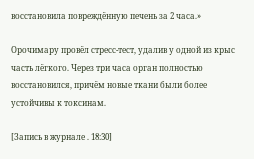восстановила повреждённую печень за 2 часа.»

Орочимару провёл стресс-тест, удалив у одной из крыс часть лёгкого. Через три часа орган полностью восстановился, причём новые ткани были более устойчивы к токсинам.

[Запись в журнале . 18:30]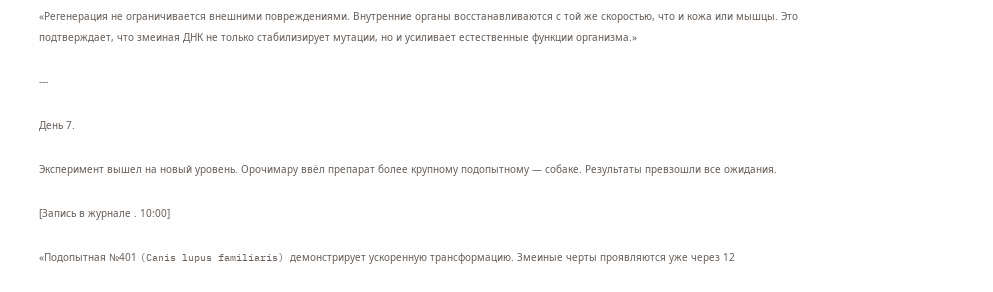«Регенерация не ограничивается внешними повреждениями. Внутренние органы восстанавливаются с той же скоростью, что и кожа или мышцы. Это подтверждает, что змеиная ДНК не только стабилизирует мутации, но и усиливает естественные функции организма.»

---

День 7.

Эксперимент вышел на новый уровень. Орочимару ввёл препарат более крупному подопытному — собаке. Результаты превзошли все ожидания.

[Запись в журнале . 10:00]

«Подопытная №401 (Canis lupus familiaris) демонстрирует ускоренную трансформацию. Змеиные черты проявляются уже через 12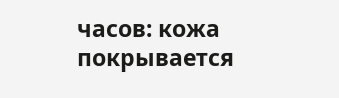часов: кожа покрывается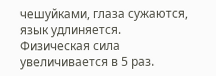чешуйками, глаза сужаются, язык удлиняется. Физическая сила увеличивается в 5 раз.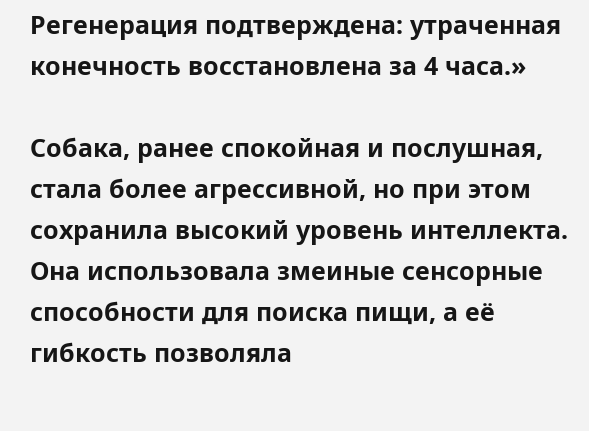Регенерация подтверждена: утраченная конечность восстановлена за 4 часа.»

Собака, ранее спокойная и послушная, стала более агрессивной, но при этом сохранила высокий уровень интеллекта. Она использовала змеиные сенсорные способности для поиска пищи, а её гибкость позволяла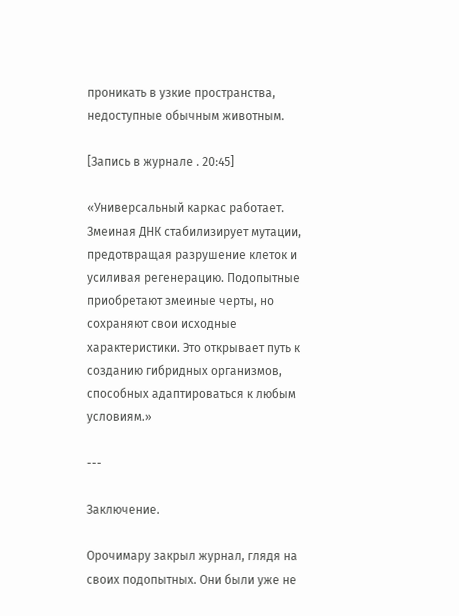проникать в узкие пространства, недоступные обычным животным.

[Запись в журнале . 20:45]

«Универсальный каркас работает. Змеиная ДНК стабилизирует мутации, предотвращая разрушение клеток и усиливая регенерацию. Подопытные приобретают змеиные черты, но сохраняют свои исходные характеристики. Это открывает путь к созданию гибридных организмов, способных адаптироваться к любым условиям.»

---

Заключение.

Орочимару закрыл журнал, глядя на своих подопытных. Они были уже не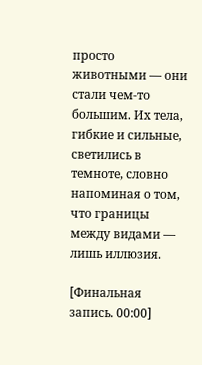просто животными — они стали чем-то большим. Их тела, гибкие и сильные, светились в темноте, словно напоминая о том, что границы между видами — лишь иллюзия.

[Финальная запись. 00:00]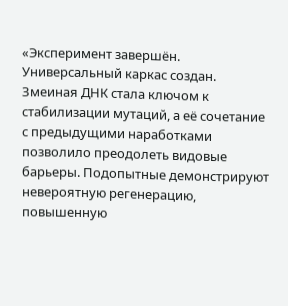«Эксперимент завершён. Универсальный каркас создан. Змеиная ДНК стала ключом к стабилизации мутаций, а её сочетание с предыдущими наработками позволило преодолеть видовые барьеры. Подопытные демонстрируют невероятную регенерацию, повышенную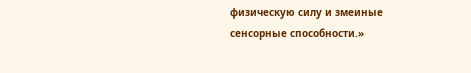физическую силу и змеиные сенсорные способности.»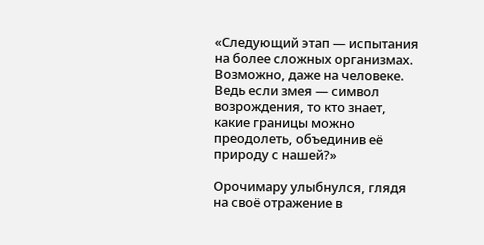«Следующий этап — испытания на более сложных организмах. Возможно, даже на человеке. Ведь если змея — символ возрождения, то кто знает, какие границы можно преодолеть, объединив её природу с нашей?»

Орочимару улыбнулся, глядя на своё отражение в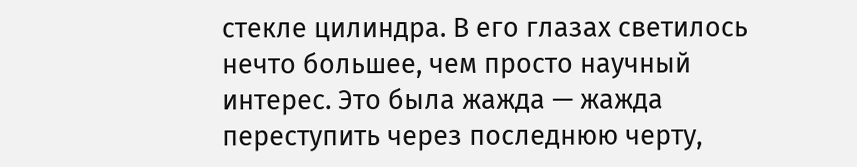стекле цилиндра. В его глазах светилось нечто большее, чем просто научный интерес. Это была жажда — жажда переступить через последнюю черту,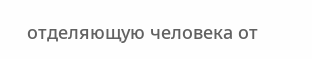отделяющую человека от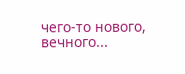чего-то нового, вечного...